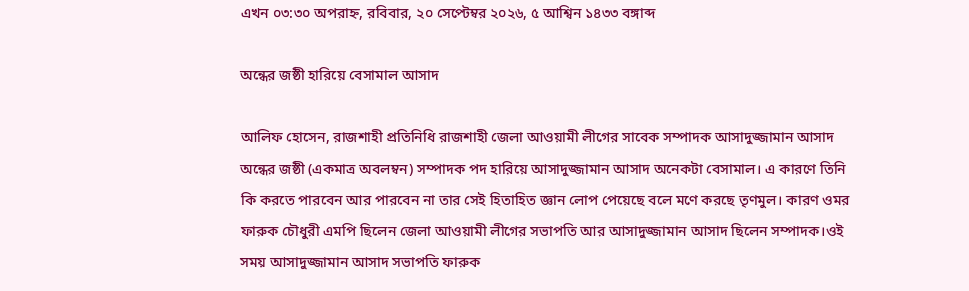এখন ০৩:৩০ অপরাহ্ন, রবিবার, ২০ সেপ্টেম্বর ২০২৬, ৫ আশ্বিন ১৪৩৩ বঙ্গাব্দ

অন্ধের জষ্ঠী হারিয়ে বেসামাল আসাদ

আলিফ হোসেন, রাজশাহী প্রতিনিধি রাজশাহী জেলা আওয়ামী লীগের সাবেক সম্পাদক আসাদুজ্জামান আসাদ অন্ধের জষ্ঠী (একমাত্র অবলম্বন) সম্পাদক পদ হারিয়ে আসাদুজ্জামান আসাদ অনেকটা বেসামাল। এ কারণে তিনি কি করতে পারবেন আর পারবেন না তার সেই হিতাহিত জ্ঞান লোপ পেয়েছে বলে মণে করছে তৃণমুল। কারণ ওমর ফারুক চৌধুরী এমপি ছিলেন জেলা আওয়ামী লীগের সভাপতি আর আসাদুজ্জামান আসাদ ছিলেন সম্পাদক।ওই সময় আসাদুজ্জামান আসাদ সভাপতি ফারুক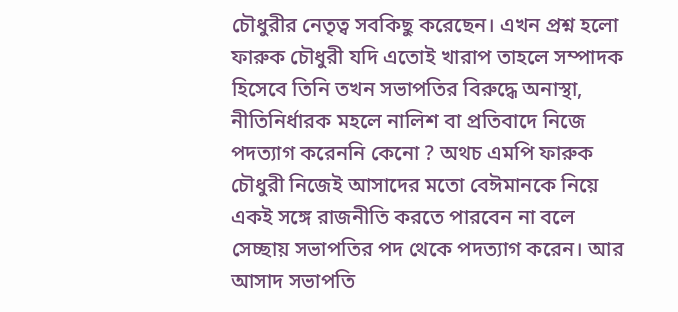চৌধুরীর নেতৃত্ব সবকিছু করেছেন। এখন প্রশ্ন হলো ফারুক চৌধুরী যদি এতোই খারাপ তাহলে সম্পাদক হিসেবে তিনি তখন সভাপতির বিরুদ্ধে অনাস্থা, নীতিনির্ধারক মহলে নালিশ বা প্রতিবাদে নিজে পদত্যাগ করেননি কেনো ? অথচ এমপি ফারুক চৌধুরী নিজেই আসাদের মতো বেঈমানকে নিয়ে একই সঙ্গে রাজনীতি করতে পারবেন না বলে সেচ্ছায় সভাপতির পদ থেকে পদত্যাগ করেন। আর আসাদ সভাপতি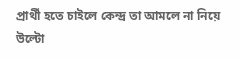প্রার্থী হতে চাইলে কেন্দ্র তা আমলে না নিয়ে উল্টো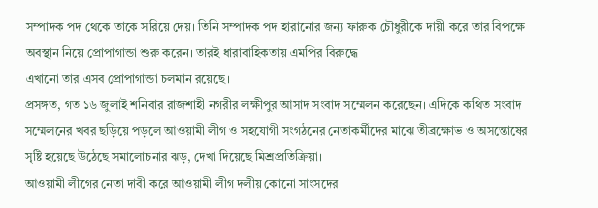সম্পাদক পদ থেকে তাকে সরিয়ে দেয়। তিনি সম্পাদক পদ হারানোর জন্য ফারুক চৌধুরীকে দায়ী করে তার বিপক্ষে অবস্থান নিয়ে প্রোপাগান্ডা শুরু করেন। তারই ধারাবাহিকতায় এমপির বিরুদ্ধে
এখানো তার এসব প্রোপাগান্ডা চলমান রয়েছে।
প্রসঙ্গত, গত ১৬ জুলাই শনিবার রাজশাহী নগরীর লক্ষীপুর আসাদ সংবাদ সম্মেলন করেছেন। এদিকে কথিত সংবাদ সম্মেলনের খবর ছড়িয়ে পড়লে আওয়ামী লীগ ও সহযোগী সংগঠনের নেতাকর্মীদের মাঝে তীব্রক্ষোভ ও অসন্তোষের সৃষ্টি হয়েছে উঠেছে সমালোচনার ঝড়, দেখা দিয়েছে মিশ্রপ্রতিক্রিয়া।
আওয়ামী লীগের নেতা দাবী করে আওয়ামী লীগ দলীয় কোনো সাংসদের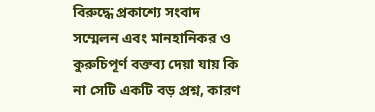বিরুদ্ধে প্রকাশ্যে সংবাদ সম্মেলন এবং মানহানিকর ও কুরুচিপূর্ণ বক্তব্য দেয়া যায় কি না সেটি একটি বড় প্রশ্ন, কারণ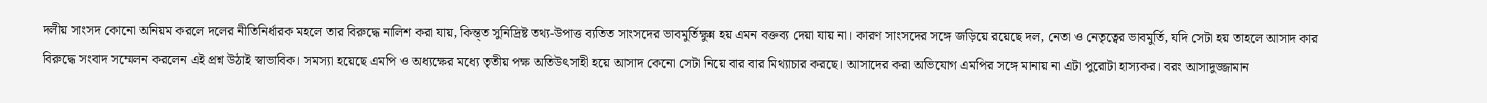দলীয় সাংসদ কোনো অনিয়ম করলে দলের নীতিনির্ধারক মহলে তার বিরুদ্ধে নালিশ করা যায়, কিন্ত্ত সুনিদ্রিষ্ট তথ্য-উপাত্ত ব্যতিত সাংসদের ভাবমুর্তিক্ষুন্ন হয় এমন বক্তব্য দেয়া যায় না। কারণ সাংসদের সঙ্গে জড়িয়ে রয়েছে দল, নেতা ও নেতৃত্বের ভাবমুর্তি, যদি সেটা হয় তাহলে আসাদ কার বিরুদ্ধে সংবাদ সম্মেলন করলেন এই প্রশ্ন উঠাই স্বাভাবিক। সমস্যা হয়েছে এমপি ও অধ্যক্ষের মধ্যে তৃতীয় পক্ষ অতিউৎসাহী হয়ে আসাদ কেনো সেটা নিয়ে বার বার মিথ্যাচার করছে। আসাদের করা অভিযোগ এমপির সঙ্গে মানায় না এটা পুরোটা হাস্যকর। বরং আসাদুজ্জামান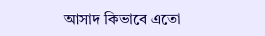আসাদ কিভাবে এতো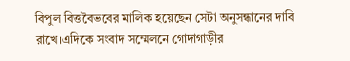বিপুল বিত্তবৈভবের মালিক হয়েছেন সেটা অনুসন্ধানের দাবি রাখে।এদিকে সংবাদ সম্মেলনে গোদাগাড়ীর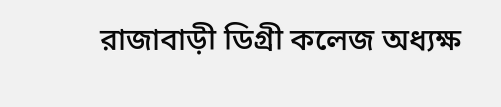রাজাবাড়ী ডিগ্রী কলেজ অধ্যক্ষ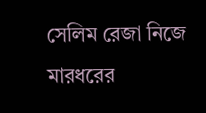সেলিম রেজা নিজে মারধরের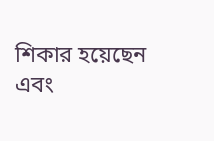শিকার হয়েছেন এবং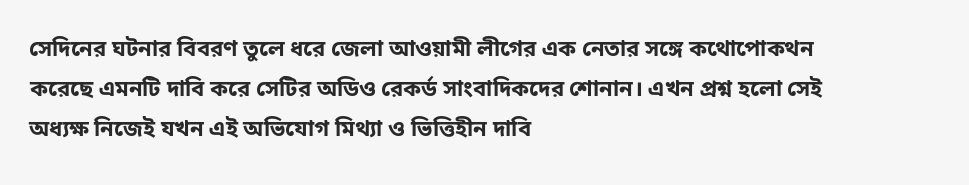সেদিনের ঘটনার বিবরণ তুলে ধরে জেলা আওয়ামী লীগের এক নেতার সঙ্গে কথোপোকথন করেছে এমনটি দাবি করে সেটির অডিও রেকর্ড সাংবাদিকদের শোনান। এখন প্রশ্ন হলো সেই অধ্যক্ষ নিজেই যখন এই অভিযোগ মিথ্যা ও ভিত্তিহীন দাবি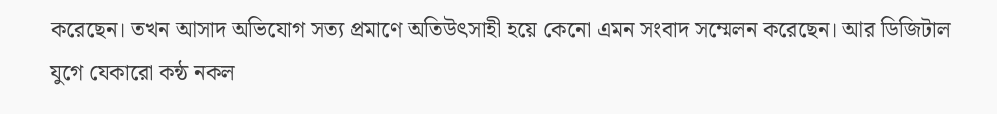করেছেন। তখন আসাদ অভিযোগ সত্য প্রমাণে অতিউৎসাহী হয়ে কেনো এমন সংবাদ সম্মেলন করেছেন। আর ডিজিটাল যুগে যেকারো কন্ঠ নকল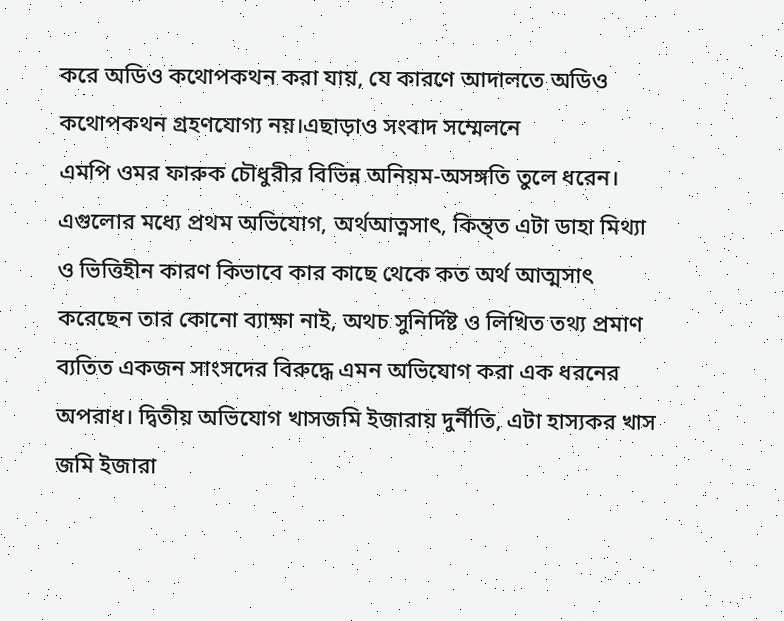করে অডিও কথোপকথন করা যায়, যে কারণে আদালতে অডিও কথোপকথন গ্রহণযোগ্য নয়।এছাড়াও সংবাদ সম্মেলনে
এমপি ওমর ফারুক চৌধুরীর বিভিন্ন অনিয়ম-অসঙ্গতি তুলে ধরেন। এগুলোর মধ্যে প্রথম অভিযোগ, অর্থআত্নসাৎ, কিন্ত্ত এটা ডাহা মিথ্যা ও ভিত্তিহীন কারণ কিভাবে কার কাছে থেকে কত অর্থ আত্মসাৎ করেছেন তার কোনো ব্যাক্ষা নাই, অথচ সুনির্দিষ্ট ও লিখিত তথ্য প্রমাণ ব্যতিত একজন সাংসদের বিরুদ্ধে এমন অভিযোগ করা এক ধরনের অপরাধ। দ্বিতীয় অভিযোগ খাসজমি ইজারায় দুর্নীতি, এটা হাস্যকর খাস জমি ইজারা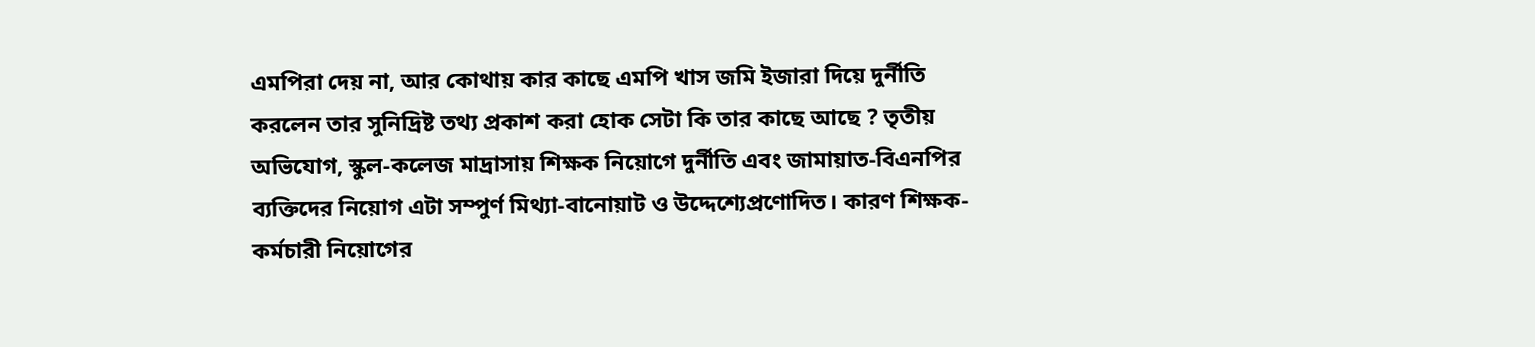এমপিরা দেয় না, আর কোথায় কার কাছে এমপি খাস জমি ইজারা দিয়ে দুর্নীতি করলেন তার সুনিদ্রিষ্ট তথ্য প্রকাশ করা হোক সেটা কি তার কাছে আছে ? তৃতীয় অভিযোগ, স্কুল-কলেজ মাদ্রাসায় শিক্ষক নিয়োগে দুর্নীতি এবং জামায়াত-বিএনপির ব্যক্তিদের নিয়োগ এটা সম্পুর্ণ মিথ্যা-বানোয়াট ও উদ্দেশ্যেপ্রণোদিত। কারণ শিক্ষক-কর্মচারী নিয়োগের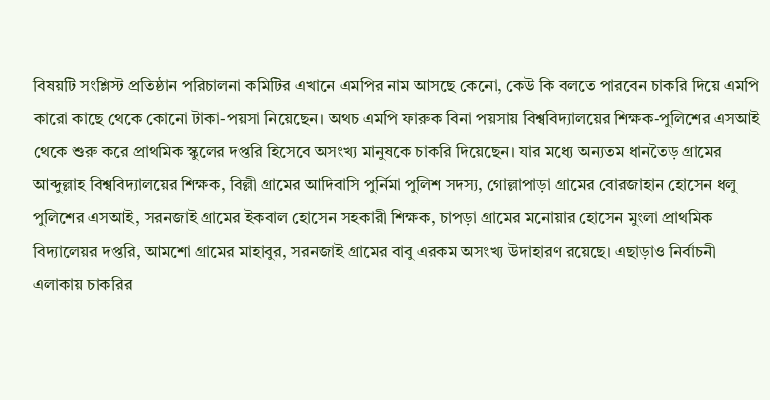বিষয়টি সংশ্লিস্ট প্রতিষ্ঠান পরিচালনা কমিটির এখানে এমপির নাম আসছে কেনো, কেউ কি বলতে পারবেন চাকরি দিয়ে এমপি কারো কাছে থেকে কোনো টাকা-পয়সা নিয়েছেন। অথচ এমপি ফারুক বিনা পয়সায় বিশ্ববিদ্যালয়ের শিক্ষক-পুলিশের এসআই থেকে শুরু করে প্রাথমিক স্কুলের দপ্তরি হিসেবে অসংখ্য মানুষকে চাকরি দিয়েছেন। যার মধ্যে অন্যতম ধানতৈড় গ্রামের আব্দুল্লাহ বিশ্ববিদ্যালয়ের শিক্ষক, বিল্লী গ্রামের আদিবাসি পুর্নিমা পুলিশ সদস্য, গোল্লাপাড়া গ্রামের বোরজাহান হোসেন ধলু পুলিশের এসআই, সরনজাই গ্রামের ইকবাল হোসেন সহকারী শিক্ষক, চাপড়া গ্রামের মনোয়ার হোসেন মুংলা প্রাথমিক বিদ্যালেয়র দপ্তরি, আমশো গ্রামের মাহাবুর, সরনজাই গ্রামের বাবু এরকম অসংখ্য উদাহারণ রয়েছে। এছাড়াও নির্বাচনী এলাকায় চাকরির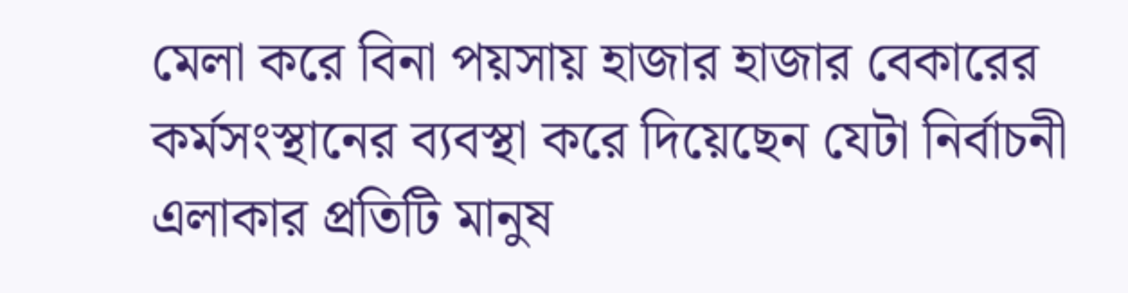মেলা করে বিনা পয়সায় হাজার হাজার বেকারের কর্মসংস্থানের ব্যবস্থা করে দিয়েছেন যেটা নির্বাচনী এলাকার প্রতিটি মানুষ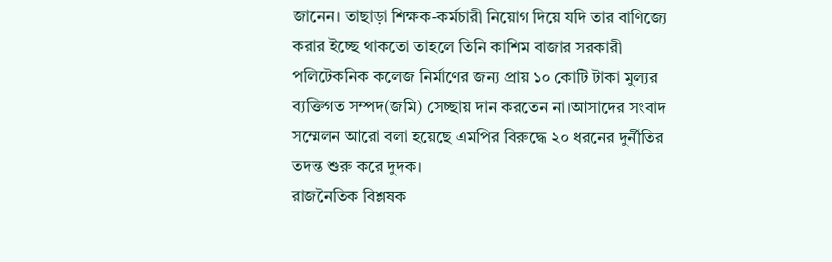জানেন। তাছাড়া শিক্ষক-কর্মচারী নিয়োগ দিয়ে যদি তার বাণিজ্যে করার ইচ্ছে থাকতো তাহলে তিনি কাশিম বাজার সরকারী পলিটেকনিক কলেজ নির্মাণের জন্য প্রায় ১০ কোটি টাকা মুল্যর ব্যক্তিগত সম্পদ(জমি) সেচ্ছায় দান করতেন না।আসাদের সংবাদ সম্মেলন আরো বলা হয়েছে এমপির বিরুদ্ধে ২০ ধরনের দুর্নীতির তদন্ত শুরু করে দুদক।
রাজনৈতিক বিশ্লষক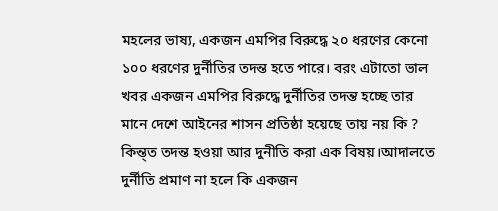মহলের ভাষ্য, একজন এমপির বিরুদ্ধে ২০ ধরণের কেনো ১০০ ধরণের দুর্নীতির তদন্ত হতে পারে। বরং এটাতো ভাল খবর একজন এমপির বিরুদ্ধে দুর্নীতির তদন্ত হচ্ছে তার মানে দেশে আইনের শাসন প্রতিষ্ঠা হয়েছে তায় নয় কি ?
কিন্ত্ত তদন্ত হওয়া আর দুনীতি করা এক বিষয়।আদালতে দুর্নীতি প্রমাণ না হলে কি একজন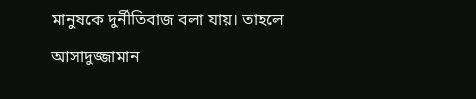মানুষকে দুর্নীতিবাজ বলা যায়। তাহলে আসাদুজ্জামান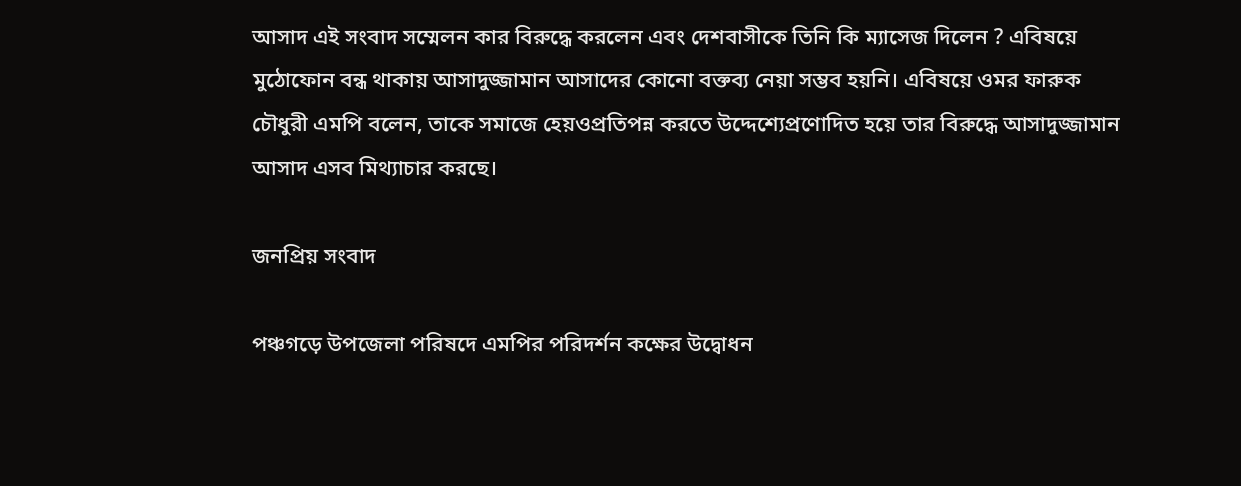আসাদ এই সংবাদ সম্মেলন কার বিরুদ্ধে করলেন এবং দেশবাসীকে তিনি কি ম্যাসেজ দিলেন ? এবিষয়ে মুঠোফোন বন্ধ থাকায় আসাদুজ্জামান আসাদের কোনো বক্তব্য নেয়া সম্ভব হয়নি। এবিষয়ে ওমর ফারুক চৌধুরী এমপি বলেন, তাকে সমাজে হেয়ওপ্রতিপন্ন করতে উদ্দেশ্যেপ্রণোদিত হয়ে তার বিরুদ্ধে আসাদুজ্জামান আসাদ এসব মিথ্যাচার করছে।

জনপ্রিয় সংবাদ

পঞ্চগড়ে উপজেলা পরিষদে এমপির পরিদর্শন কক্ষের উদ্বোধন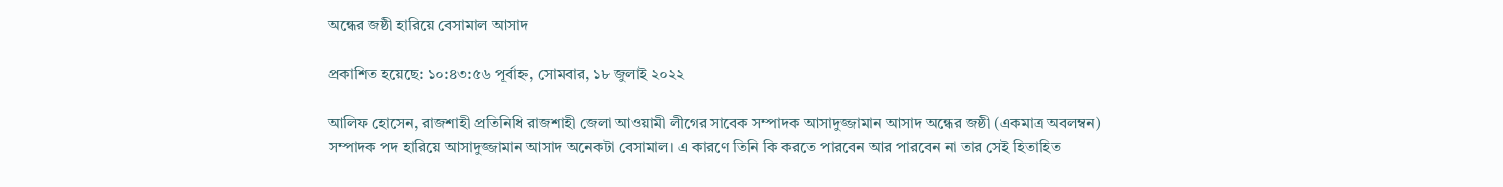অন্ধের জষ্ঠী হারিয়ে বেসামাল আসাদ

প্রকাশিত হয়েছে: ১০:৪৩:৫৬ পূর্বাহ্ন, সোমবার, ১৮ জুলাই ২০২২

আলিফ হোসেন, রাজশাহী প্রতিনিধি রাজশাহী জেলা আওয়ামী লীগের সাবেক সম্পাদক আসাদুজ্জামান আসাদ অন্ধের জষ্ঠী (একমাত্র অবলম্বন) সম্পাদক পদ হারিয়ে আসাদুজ্জামান আসাদ অনেকটা বেসামাল। এ কারণে তিনি কি করতে পারবেন আর পারবেন না তার সেই হিতাহিত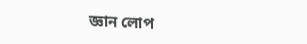জ্ঞান লোপ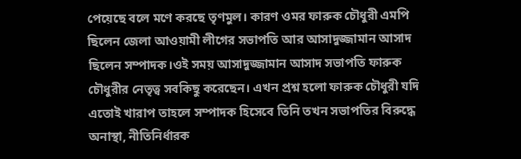পেয়েছে বলে মণে করছে তৃণমুল। কারণ ওমর ফারুক চৌধুরী এমপি ছিলেন জেলা আওয়ামী লীগের সভাপতি আর আসাদুজ্জামান আসাদ ছিলেন সম্পাদক।ওই সময় আসাদুজ্জামান আসাদ সভাপতি ফারুক চৌধুরীর নেতৃত্ব সবকিছু করেছেন। এখন প্রশ্ন হলো ফারুক চৌধুরী যদি এতোই খারাপ তাহলে সম্পাদক হিসেবে তিনি তখন সভাপতির বিরুদ্ধে অনাস্থা, নীতিনির্ধারক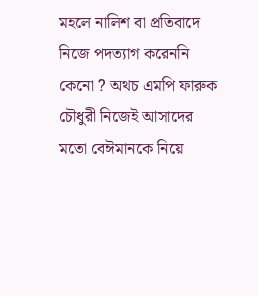মহলে নালিশ বা প্রতিবাদে নিজে পদত্যাগ করেননি কেনো ? অথচ এমপি ফারুক চৌধুরী নিজেই আসাদের মতো বেঈমানকে নিয়ে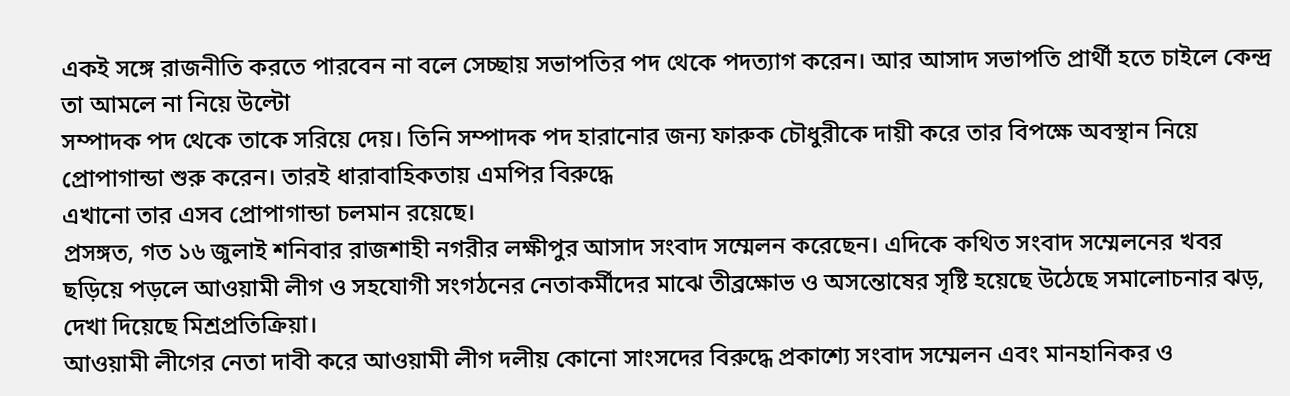একই সঙ্গে রাজনীতি করতে পারবেন না বলে সেচ্ছায় সভাপতির পদ থেকে পদত্যাগ করেন। আর আসাদ সভাপতি প্রার্থী হতে চাইলে কেন্দ্র তা আমলে না নিয়ে উল্টো
সম্পাদক পদ থেকে তাকে সরিয়ে দেয়। তিনি সম্পাদক পদ হারানোর জন্য ফারুক চৌধুরীকে দায়ী করে তার বিপক্ষে অবস্থান নিয়ে প্রোপাগান্ডা শুরু করেন। তারই ধারাবাহিকতায় এমপির বিরুদ্ধে
এখানো তার এসব প্রোপাগান্ডা চলমান রয়েছে।
প্রসঙ্গত, গত ১৬ জুলাই শনিবার রাজশাহী নগরীর লক্ষীপুর আসাদ সংবাদ সম্মেলন করেছেন। এদিকে কথিত সংবাদ সম্মেলনের খবর ছড়িয়ে পড়লে আওয়ামী লীগ ও সহযোগী সংগঠনের নেতাকর্মীদের মাঝে তীব্রক্ষোভ ও অসন্তোষের সৃষ্টি হয়েছে উঠেছে সমালোচনার ঝড়, দেখা দিয়েছে মিশ্রপ্রতিক্রিয়া।
আওয়ামী লীগের নেতা দাবী করে আওয়ামী লীগ দলীয় কোনো সাংসদের বিরুদ্ধে প্রকাশ্যে সংবাদ সম্মেলন এবং মানহানিকর ও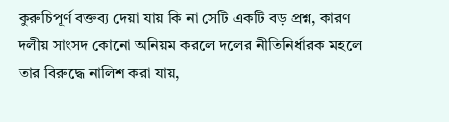কুরুচিপূর্ণ বক্তব্য দেয়া যায় কি না সেটি একটি বড় প্রশ্ন, কারণ দলীয় সাংসদ কোনো অনিয়ম করলে দলের নীতিনির্ধারক মহলে তার বিরুদ্ধে নালিশ করা যায়,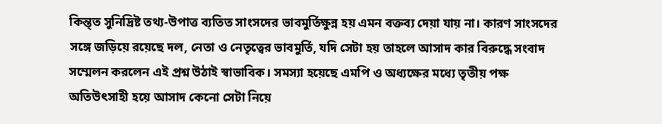কিন্ত্ত সুনিদ্রিষ্ট তথ্য-উপাত্ত ব্যতিত সাংসদের ভাবমুর্তিক্ষুন্ন হয় এমন বক্তব্য দেয়া যায় না। কারণ সাংসদের সঙ্গে জড়িয়ে রয়েছে দল, নেতা ও নেতৃত্বের ভাবমুর্তি, যদি সেটা হয় তাহলে আসাদ কার বিরুদ্ধে সংবাদ সম্মেলন করলেন এই প্রশ্ন উঠাই স্বাভাবিক। সমস্যা হয়েছে এমপি ও অধ্যক্ষের মধ্যে তৃতীয় পক্ষ অতিউৎসাহী হয়ে আসাদ কেনো সেটা নিয়ে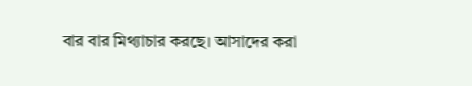বার বার মিথ্যাচার করছে। আসাদের করা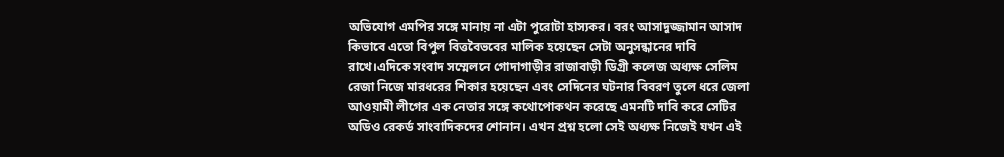অভিযোগ এমপির সঙ্গে মানায় না এটা পুরোটা হাস্যকর। বরং আসাদুজ্জামান আসাদ কিভাবে এতো বিপুল বিত্তবৈভবের মালিক হয়েছেন সেটা অনুসন্ধানের দাবি রাখে।এদিকে সংবাদ সম্মেলনে গোদাগাড়ীর রাজাবাড়ী ডিগ্রী কলেজ অধ্যক্ষ সেলিম রেজা নিজে মারধরের শিকার হয়েছেন এবং সেদিনের ঘটনার বিবরণ তুলে ধরে জেলা আওয়ামী লীগের এক নেতার সঙ্গে কথোপোকথন করেছে এমনটি দাবি করে সেটির অডিও রেকর্ড সাংবাদিকদের শোনান। এখন প্রশ্ন হলো সেই অধ্যক্ষ নিজেই যখন এই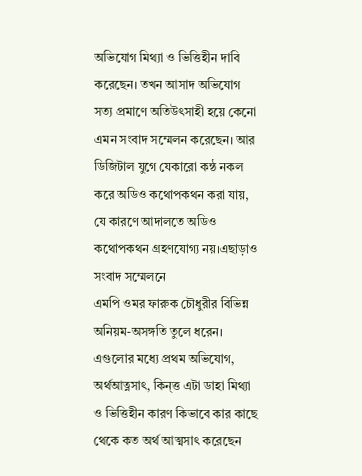অভিযোগ মিথ্যা ও ভিত্তিহীন দাবি করেছেন। তখন আসাদ অভিযোগ সত্য প্রমাণে অতিউৎসাহী হয়ে কেনো এমন সংবাদ সম্মেলন করেছেন। আর ডিজিটাল যুগে যেকারো কন্ঠ নকল করে অডিও কথোপকথন করা যায়, যে কারণে আদালতে অডিও কথোপকথন গ্রহণযোগ্য নয়।এছাড়াও সংবাদ সম্মেলনে
এমপি ওমর ফারুক চৌধুরীর বিভিন্ন অনিয়ম-অসঙ্গতি তুলে ধরেন। এগুলোর মধ্যে প্রথম অভিযোগ, অর্থআত্নসাৎ, কিন্ত্ত এটা ডাহা মিথ্যা ও ভিত্তিহীন কারণ কিভাবে কার কাছে থেকে কত অর্থ আত্মসাৎ করেছেন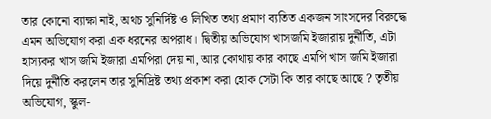তার কোনো ব্যাক্ষা নাই, অথচ সুনির্দিষ্ট ও লিখিত তথ্য প্রমাণ ব্যতিত একজন সাংসদের বিরুদ্ধে এমন অভিযোগ করা এক ধরনের অপরাধ। দ্বিতীয় অভিযোগ খাসজমি ইজারায় দুর্নীতি, এটা হাস্যকর খাস জমি ইজারা এমপিরা দেয় না, আর কোথায় কার কাছে এমপি খাস জমি ইজারা দিয়ে দুর্নীতি করলেন তার সুনিদ্রিষ্ট তথ্য প্রকাশ করা হোক সেটা কি তার কাছে আছে ? তৃতীয় অভিযোগ, স্কুল-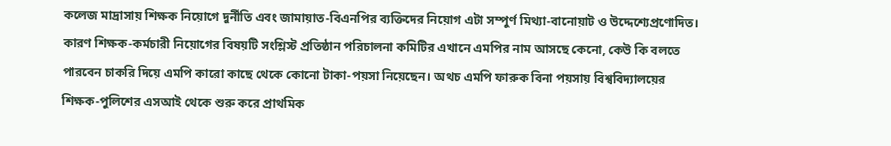কলেজ মাদ্রাসায় শিক্ষক নিয়োগে দুর্নীতি এবং জামায়াত-বিএনপির ব্যক্তিদের নিয়োগ এটা সম্পুর্ণ মিথ্যা-বানোয়াট ও উদ্দেশ্যেপ্রণোদিত। কারণ শিক্ষক-কর্মচারী নিয়োগের বিষয়টি সংশ্লিস্ট প্রতিষ্ঠান পরিচালনা কমিটির এখানে এমপির নাম আসছে কেনো, কেউ কি বলতে পারবেন চাকরি দিয়ে এমপি কারো কাছে থেকে কোনো টাকা-পয়সা নিয়েছেন। অথচ এমপি ফারুক বিনা পয়সায় বিশ্ববিদ্যালয়ের শিক্ষক-পুলিশের এসআই থেকে শুরু করে প্রাথমিক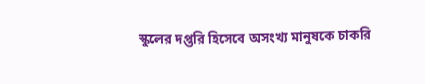স্কুলের দপ্তরি হিসেবে অসংখ্য মানুষকে চাকরি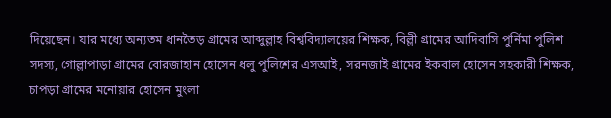দিয়েছেন। যার মধ্যে অন্যতম ধানতৈড় গ্রামের আব্দুল্লাহ বিশ্ববিদ্যালয়ের শিক্ষক, বিল্লী গ্রামের আদিবাসি পুর্নিমা পুলিশ সদস্য, গোল্লাপাড়া গ্রামের বোরজাহান হোসেন ধলু পুলিশের এসআই, সরনজাই গ্রামের ইকবাল হোসেন সহকারী শিক্ষক, চাপড়া গ্রামের মনোয়ার হোসেন মুংলা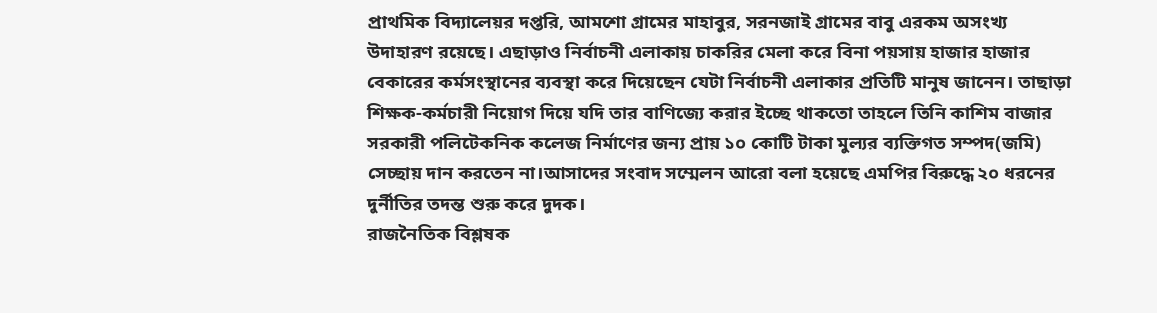প্রাথমিক বিদ্যালেয়র দপ্তরি, আমশো গ্রামের মাহাবুর, সরনজাই গ্রামের বাবু এরকম অসংখ্য উদাহারণ রয়েছে। এছাড়াও নির্বাচনী এলাকায় চাকরির মেলা করে বিনা পয়সায় হাজার হাজার বেকারের কর্মসংস্থানের ব্যবস্থা করে দিয়েছেন যেটা নির্বাচনী এলাকার প্রতিটি মানুষ জানেন। তাছাড়া শিক্ষক-কর্মচারী নিয়োগ দিয়ে যদি তার বাণিজ্যে করার ইচ্ছে থাকতো তাহলে তিনি কাশিম বাজার সরকারী পলিটেকনিক কলেজ নির্মাণের জন্য প্রায় ১০ কোটি টাকা মুল্যর ব্যক্তিগত সম্পদ(জমি) সেচ্ছায় দান করতেন না।আসাদের সংবাদ সম্মেলন আরো বলা হয়েছে এমপির বিরুদ্ধে ২০ ধরনের দুর্নীতির তদন্ত শুরু করে দুদক।
রাজনৈতিক বিশ্লষক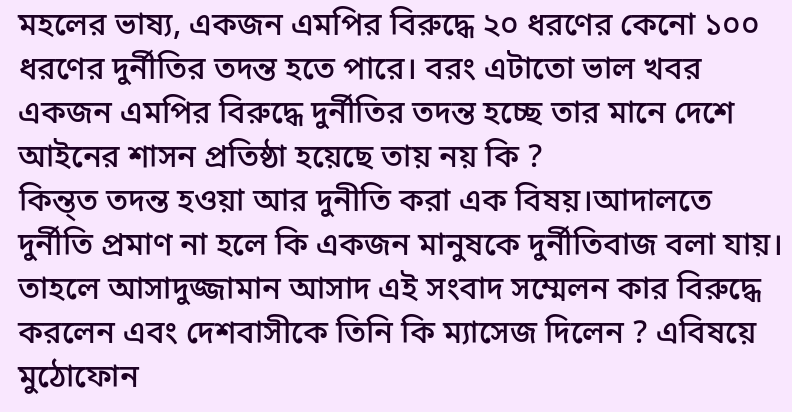মহলের ভাষ্য, একজন এমপির বিরুদ্ধে ২০ ধরণের কেনো ১০০ ধরণের দুর্নীতির তদন্ত হতে পারে। বরং এটাতো ভাল খবর একজন এমপির বিরুদ্ধে দুর্নীতির তদন্ত হচ্ছে তার মানে দেশে আইনের শাসন প্রতিষ্ঠা হয়েছে তায় নয় কি ?
কিন্ত্ত তদন্ত হওয়া আর দুনীতি করা এক বিষয়।আদালতে দুর্নীতি প্রমাণ না হলে কি একজন মানুষকে দুর্নীতিবাজ বলা যায়। তাহলে আসাদুজ্জামান আসাদ এই সংবাদ সম্মেলন কার বিরুদ্ধে করলেন এবং দেশবাসীকে তিনি কি ম্যাসেজ দিলেন ? এবিষয়ে মুঠোফোন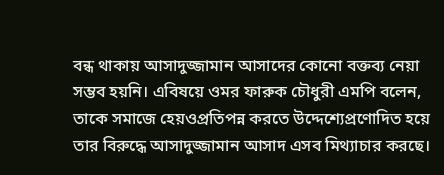বন্ধ থাকায় আসাদুজ্জামান আসাদের কোনো বক্তব্য নেয়া সম্ভব হয়নি। এবিষয়ে ওমর ফারুক চৌধুরী এমপি বলেন, তাকে সমাজে হেয়ওপ্রতিপন্ন করতে উদ্দেশ্যেপ্রণোদিত হয়ে তার বিরুদ্ধে আসাদুজ্জামান আসাদ এসব মিথ্যাচার করছে।